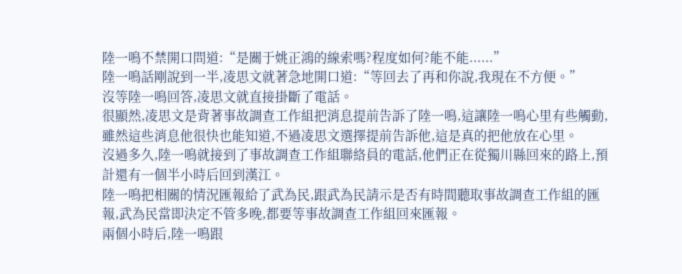陸一鳴不禁開口問道:“是關于姚正鴻的線索嗎?程度如何?能不能......”
陸一鳴話剛說到一半,凌思文就著急地開口道:“等回去了再和你說,我現在不方便。”
沒等陸一鳴回答,凌思文就直接掛斷了電話。
很顯然,凌思文是背著事故調查工作組把消息提前告訴了陸一鳴,這讓陸一鳴心里有些觸動,雖然這些消息他很快也能知道,不過凌思文選擇提前告訴他,這是真的把他放在心里。
沒過多久,陸一鳴就接到了事故調查工作組聯絡員的電話,他們正在從獨川縣回來的路上,預計還有一個半小時后回到漢江。
陸一鳴把相關的情況匯報給了武為民,跟武為民請示是否有時間聽取事故調查工作組的匯報,武為民當即決定不管多晚,都要等事故調查工作組回來匯報。
兩個小時后,陸一鳴跟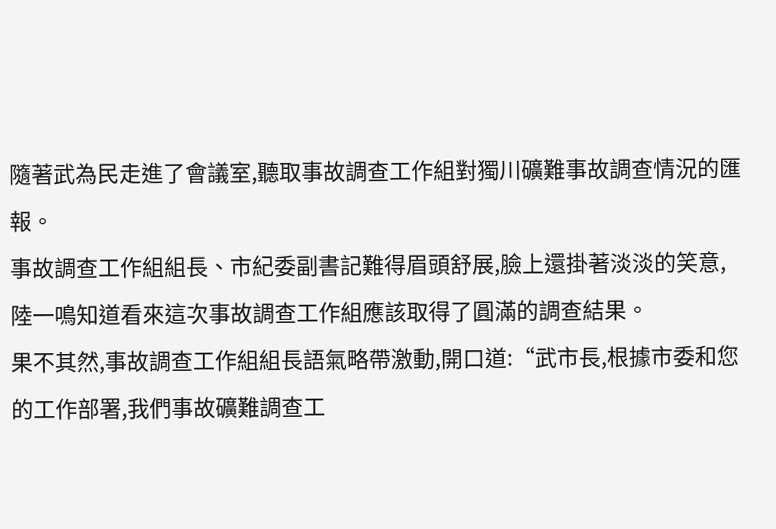隨著武為民走進了會議室,聽取事故調查工作組對獨川礦難事故調查情況的匯報。
事故調查工作組組長、市紀委副書記難得眉頭舒展,臉上還掛著淡淡的笑意,陸一鳴知道看來這次事故調查工作組應該取得了圓滿的調查結果。
果不其然,事故調查工作組組長語氣略帶激動,開口道:“武市長,根據市委和您的工作部署,我們事故礦難調查工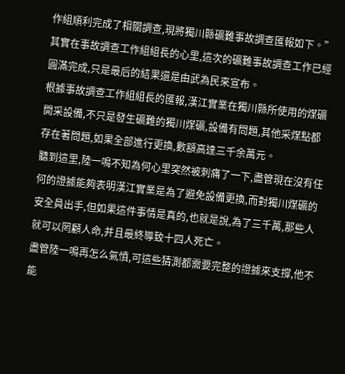作組順利完成了相關調查,現將獨川縣礦難事故調查匯報如下。”
其實在事故調查工作組組長的心里,這次的礦難事故調查工作已經圓滿完成,只是最后的結果還是由武為民來宣布。
根據事故調查工作組組長的匯報,漢江實業在獨川縣所使用的煤礦開采設備,不只是發生礦難的獨川煤礦,設備有問題,其他采煤點都存在著問題,如果全部進行更換,數額高達三千余萬元。
聽到這里,陸一鳴不知為何心里突然被刺痛了一下,盡管現在沒有任何的證據能夠表明漢江實業是為了避免設備更換,而對獨川煤礦的安全員出手,但如果這件事情是真的,也就是說,為了三千萬,那些人就可以罔顧人命,并且最終導致十四人死亡。
盡管陸一鳴再怎么氣憤,可這些猜測都需要完整的證據來支撐,他不能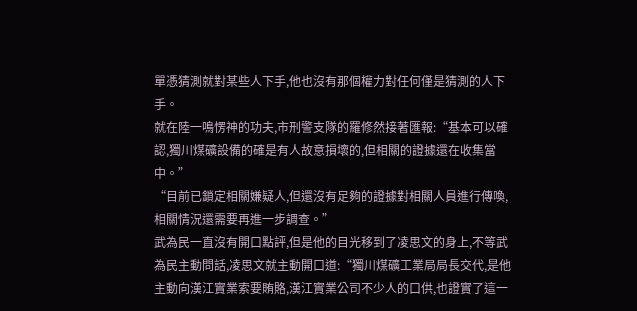單憑猜測就對某些人下手,他也沒有那個權力對任何僅是猜測的人下手。
就在陸一鳴愣神的功夫,市刑警支隊的羅修然接著匯報:“基本可以確認,獨川煤礦設備的確是有人故意損壞的,但相關的證據還在收集當中。”
“目前已鎖定相關嫌疑人,但還沒有足夠的證據對相關人員進行傳喚,相關情況還需要再進一步調查。”
武為民一直沒有開口點評,但是他的目光移到了凌思文的身上,不等武為民主動問話,凌思文就主動開口道:“獨川煤礦工業局局長交代,是他主動向漢江實業索要賄賂,漢江實業公司不少人的口供,也證實了這一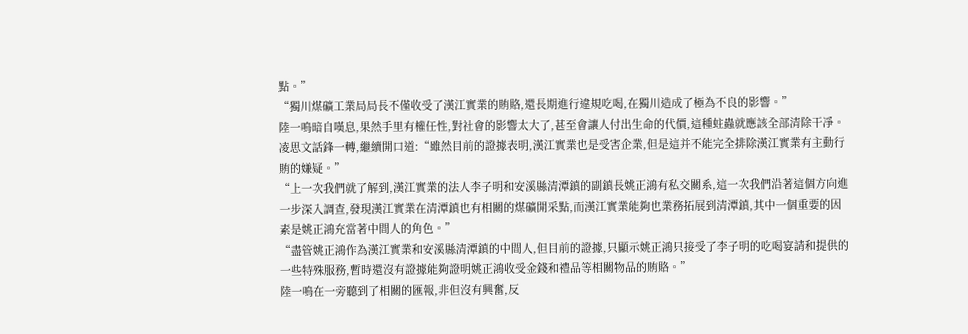點。”
“獨川煤礦工業局局長不僅收受了漢江實業的賄賂,還長期進行違規吃喝,在獨川造成了極為不良的影響。”
陸一鳴暗自嘆息,果然手里有權任性,對社會的影響太大了,甚至會讓人付出生命的代價,這種蛀蟲就應該全部清除干凈。
凌思文話鋒一轉,繼續開口道:“雖然目前的證據表明,漢江實業也是受害企業,但是這并不能完全排除漢江實業有主動行賄的嫌疑。”
“上一次我們就了解到,漢江實業的法人李子明和安溪縣清潭鎮的副鎮長姚正鴻有私交關系,這一次我們沿著這個方向進一步深入調查,發現漢江實業在清潭鎮也有相關的煤礦開采點,而漢江實業能夠也業務拓展到清潭鎮,其中一個重要的因素是姚正鴻充當著中間人的角色。”
“盡管姚正鴻作為漢江實業和安溪縣清潭鎮的中間人,但目前的證據,只顯示姚正鴻只接受了李子明的吃喝宴請和提供的一些特殊服務,暫時還沒有證據能夠證明姚正鴻收受金錢和禮品等相關物品的賄賂。”
陸一鳴在一旁聽到了相關的匯報,非但沒有興奮,反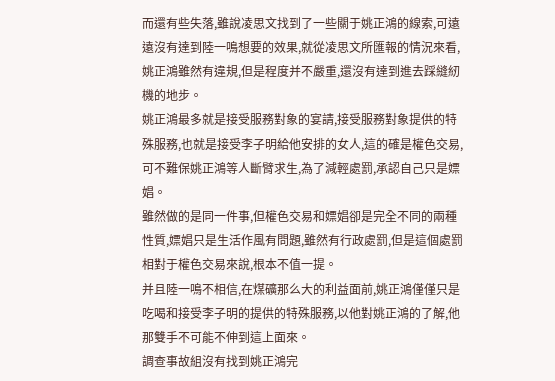而還有些失落,雖說凌思文找到了一些關于姚正鴻的線索,可遠遠沒有達到陸一鳴想要的效果,就從凌思文所匯報的情況來看,姚正鴻雖然有違規,但是程度并不嚴重,還沒有達到進去踩縫紉機的地步。
姚正鴻最多就是接受服務對象的宴請,接受服務對象提供的特殊服務,也就是接受李子明給他安排的女人,這的確是權色交易,可不難保姚正鴻等人斷臂求生,為了減輕處罰,承認自己只是嫖娼。
雖然做的是同一件事,但權色交易和嫖娼卻是完全不同的兩種性質,嫖娼只是生活作風有問題,雖然有行政處罰,但是這個處罰相對于權色交易來說,根本不值一提。
并且陸一鳴不相信,在煤礦那么大的利益面前,姚正鴻僅僅只是吃喝和接受李子明的提供的特殊服務,以他對姚正鴻的了解,他那雙手不可能不伸到這上面來。
調查事故組沒有找到姚正鴻完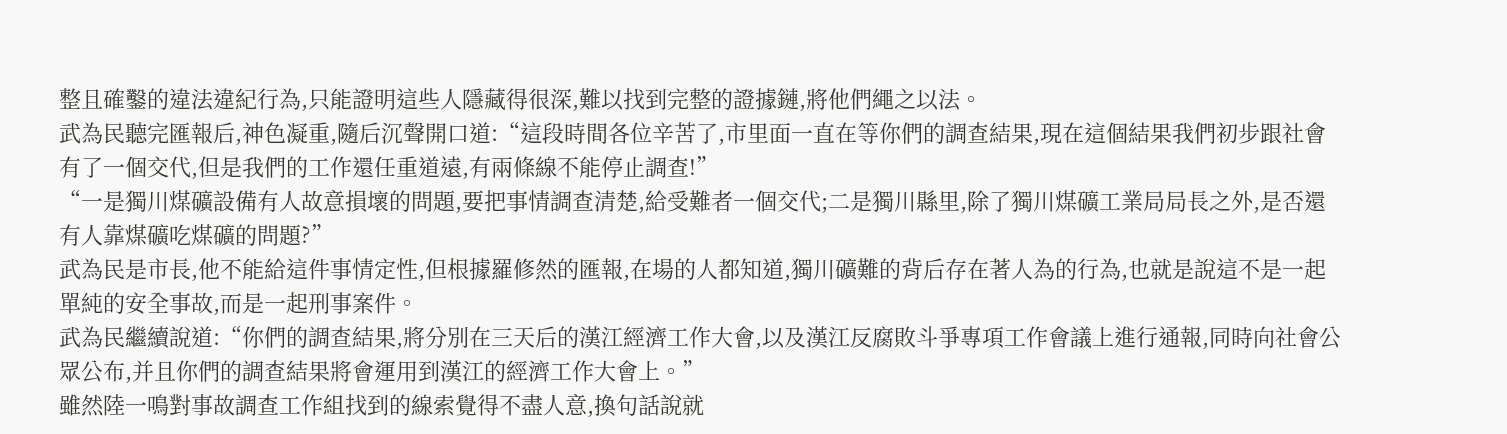整且確鑿的違法違紀行為,只能證明這些人隱藏得很深,難以找到完整的證據鏈,將他們繩之以法。
武為民聽完匯報后,神色凝重,隨后沉聲開口道:“這段時間各位辛苦了,市里面一直在等你們的調查結果,現在這個結果我們初步跟社會有了一個交代,但是我們的工作還任重道遠,有兩條線不能停止調查!”
“一是獨川煤礦設備有人故意損壞的問題,要把事情調查清楚,給受難者一個交代;二是獨川縣里,除了獨川煤礦工業局局長之外,是否還有人靠煤礦吃煤礦的問題?”
武為民是市長,他不能給這件事情定性,但根據羅修然的匯報,在場的人都知道,獨川礦難的背后存在著人為的行為,也就是說這不是一起單純的安全事故,而是一起刑事案件。
武為民繼續說道:“你們的調查結果,將分別在三天后的漢江經濟工作大會,以及漢江反腐敗斗爭專項工作會議上進行通報,同時向社會公眾公布,并且你們的調查結果將會運用到漢江的經濟工作大會上。”
雖然陸一鳴對事故調查工作組找到的線索覺得不盡人意,換句話說就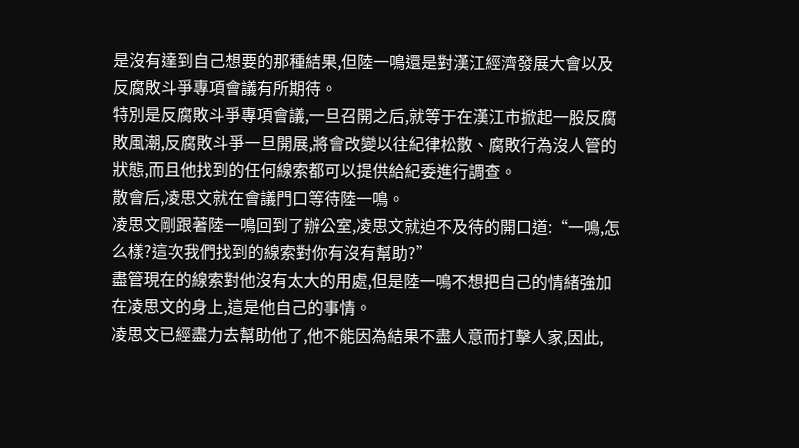是沒有達到自己想要的那種結果,但陸一鳴還是對漢江經濟發展大會以及反腐敗斗爭專項會議有所期待。
特別是反腐敗斗爭專項會議,一旦召開之后,就等于在漢江市掀起一股反腐敗風潮,反腐敗斗爭一旦開展,將會改變以往紀律松散、腐敗行為沒人管的狀態,而且他找到的任何線索都可以提供給紀委進行調查。
散會后,凌思文就在會議門口等待陸一鳴。
凌思文剛跟著陸一鳴回到了辦公室,凌思文就迫不及待的開口道:“一鳴,怎么樣?這次我們找到的線索對你有沒有幫助?”
盡管現在的線索對他沒有太大的用處,但是陸一鳴不想把自己的情緒強加在凌思文的身上,這是他自己的事情。
凌思文已經盡力去幫助他了,他不能因為結果不盡人意而打擊人家,因此,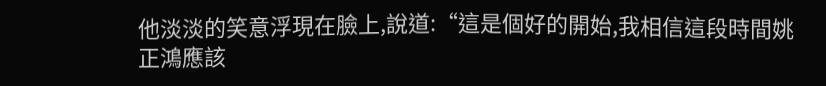他淡淡的笑意浮現在臉上,說道:“這是個好的開始,我相信這段時間姚正鴻應該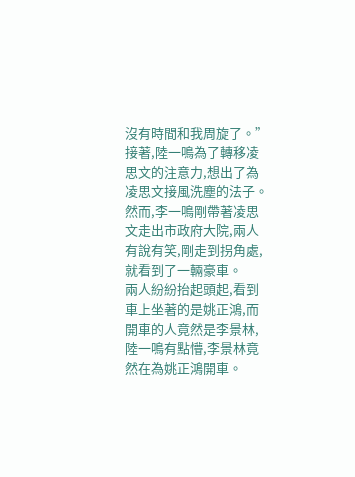沒有時間和我周旋了。”
接著,陸一鳴為了轉移凌思文的注意力,想出了為凌思文接風洗塵的法子。
然而,李一鳴剛帶著凌思文走出市政府大院,兩人有說有笑,剛走到拐角處,就看到了一輛豪車。
兩人紛紛抬起頭起,看到車上坐著的是姚正鴻,而開車的人竟然是李景林,陸一鳴有點懵,李景林竟然在為姚正鴻開車。